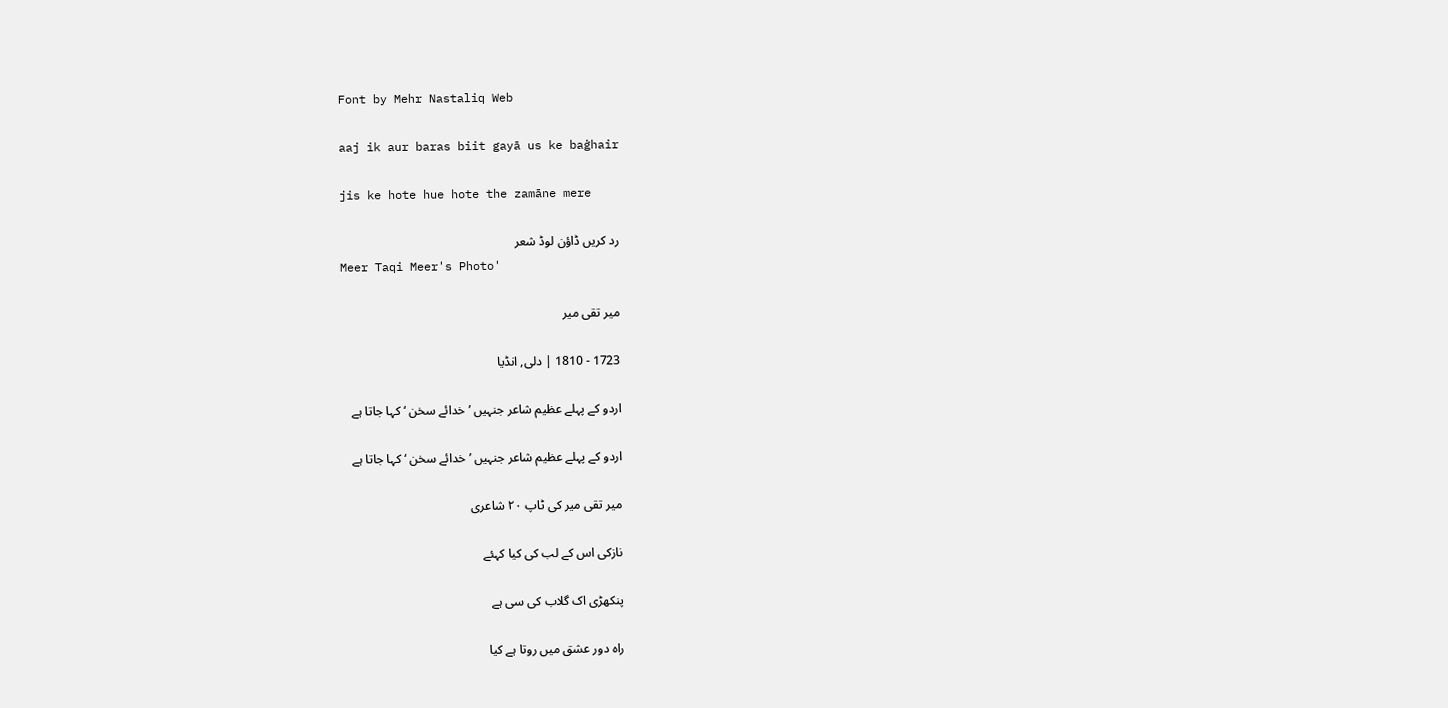Font by Mehr Nastaliq Web

aaj ik aur baras biit gayā us ke baġhair

jis ke hote hue hote the zamāne mere

رد کریں ڈاؤن لوڈ شعر
Meer Taqi Meer's Photo'

میر تقی میر

1723 - 1810 | دلی, انڈیا

اردو کے پہلے عظیم شاعر جنہیں ’ خدائے سخن ‘ کہا جاتا ہے

اردو کے پہلے عظیم شاعر جنہیں ’ خدائے سخن ‘ کہا جاتا ہے

میر تقی میر کی ٹاپ ٢٠ شاعری

نازکی اس کے لب کی کیا کہئے

پنکھڑی اک گلاب کی سی ہے

راہ دور عشق میں روتا ہے کیا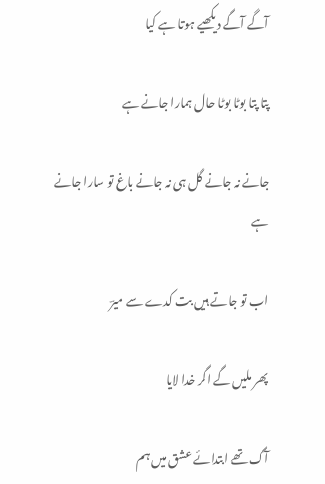آگے آگے دیکھیے ہوتا ہے کیا

پتا پتا بوٹا بوٹا حال ہمارا جانے ہے

جانے نہ جانے گل ہی نہ جانے باغ تو سارا جانے ہے

اب تو جاتے ہیں بت کدے سے میرؔ

پھر ملیں گے اگر خدا لایا

آگ تھے ابتدائے عشق میں ہم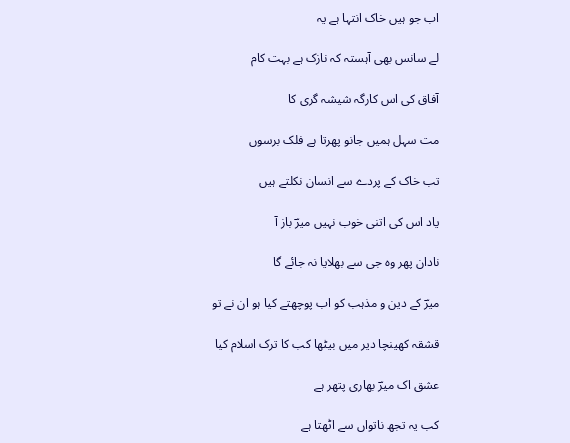اب جو ہیں خاک انتہا ہے یہ

لے سانس بھی آہستہ کہ نازک ہے بہت کام

آفاق کی اس کارگہ شیشہ گری کا

مت سہل ہمیں جانو پھرتا ہے فلک برسوں

تب خاک کے پردے سے انسان نکلتے ہیں

یاد اس کی اتنی خوب نہیں میرؔ باز آ

نادان پھر وہ جی سے بھلایا نہ جائے گا

میرؔ کے دین و مذہب کو اب پوچھتے کیا ہو ان نے تو

قشقہ کھینچا دیر میں بیٹھا کب کا ترک اسلام کیا

عشق اک میرؔ بھاری پتھر ہے

کب یہ تجھ ناتواں سے اٹھتا ہے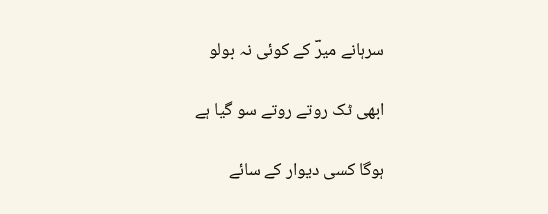سرہانے میرؔ کے کوئی نہ بولو

ابھی ٹک روتے روتے سو گیا ہے

ہوگا کسی دیوار کے سائے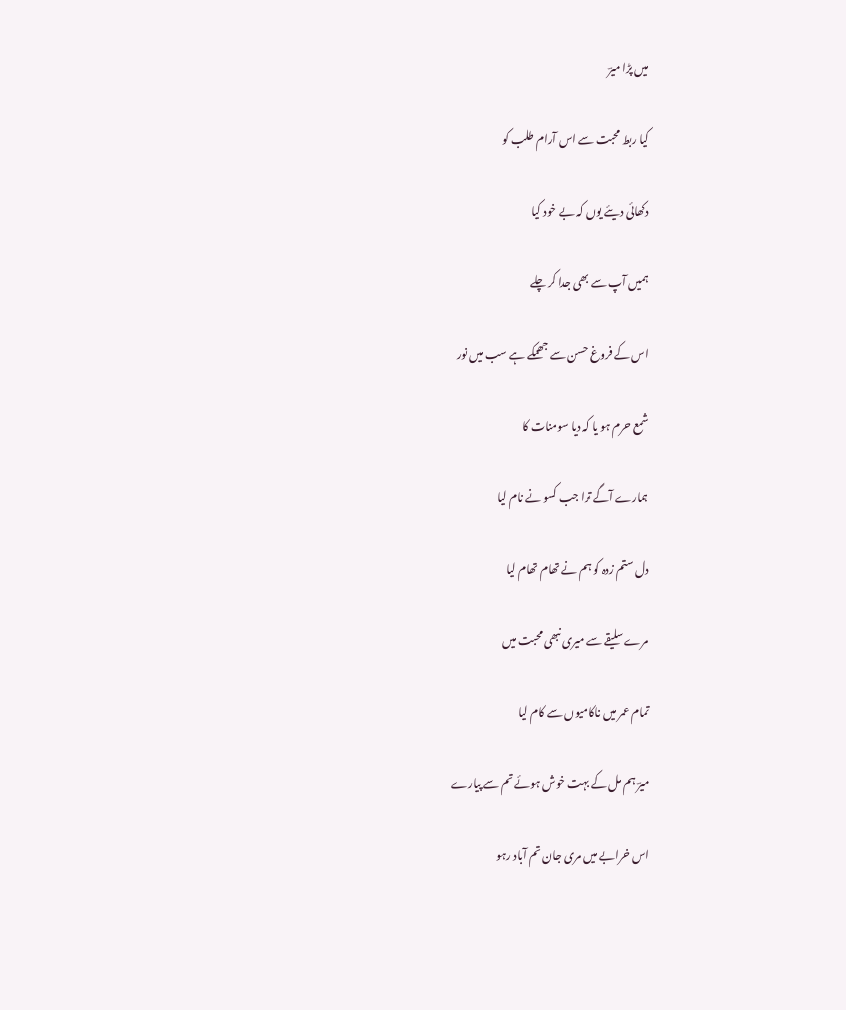میں پڑا میرؔ

کیا ربط محبت سے اس آرام طلب کو

دکھائی دیئے یوں کہ بے خود کیا

ہمیں آپ سے بھی جدا کر چلے

اس کے فروغ حسن سے جھمکے ہے سب میں نور

شمع حرم ہو یا کہ دیا سومنات کا

ہمارے آگے ترا جب کسو نے نام لیا

دل ستم زدہ کو ہم نے تھام تھام لیا

مرے سلیقے سے میری نبھی محبت میں

تمام عمر میں ناکامیوں سے کام لیا

میرؔ ہم مل کے بہت خوش ہوئے تم سے پیارے

اس خرابے میں مری جان تم آباد رہو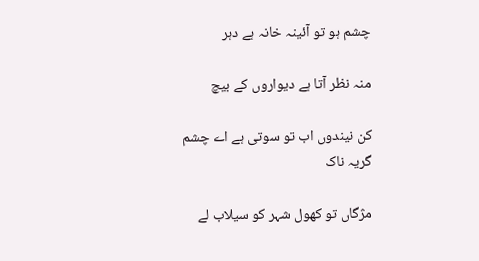چشم ہو تو آئینہ خانہ ہے دہر

منہ نظر آتا ہے دیواروں کے بیچ

کن نیندوں اب تو سوتی ہے اے چشم گریہ ناک

مژگاں تو کھول شہر کو سیلاب لے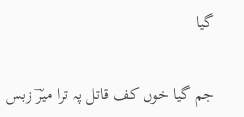گیا

جم گیا خوں کف قاتل پہ ترا میرؔ زبس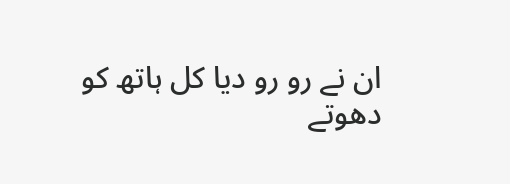ان نے رو رو دیا کل ہاتھ کو دھوتے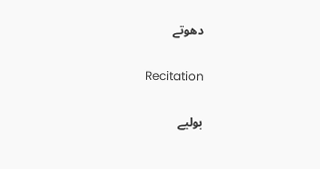دھوتے

Recitation

بولیے